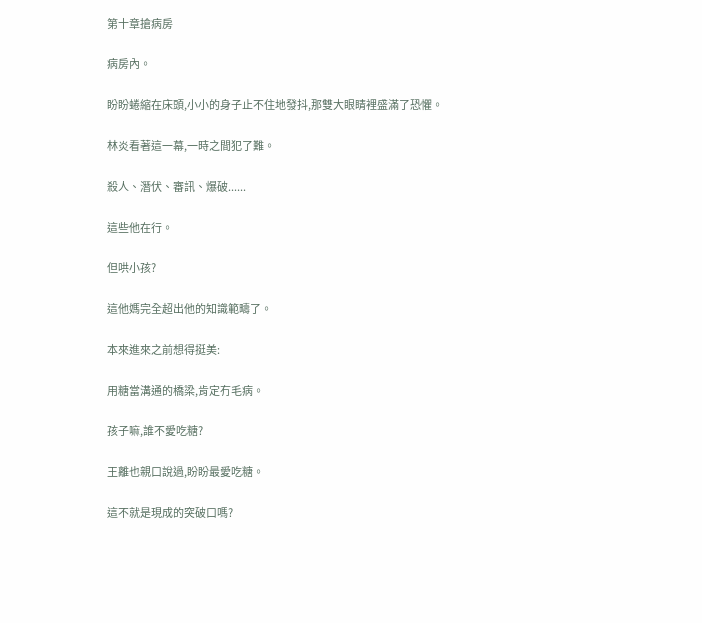第十章搶病房

病房內。

盼盼蜷縮在床頭,小小的身子止不住地發抖,那雙大眼睛裡盛滿了恐懼。

林炎看著這一幕,一時之間犯了難。

殺人、潛伏、審訊、爆破......

這些他在行。

但哄小孩?

這他媽完全超出他的知識範疇了。

本來進來之前想得挺美:

用糖當溝通的橋梁,肯定冇毛病。

孩子嘛,誰不愛吃糖?

王離也親口說過,盼盼最愛吃糖。

這不就是現成的突破口嗎?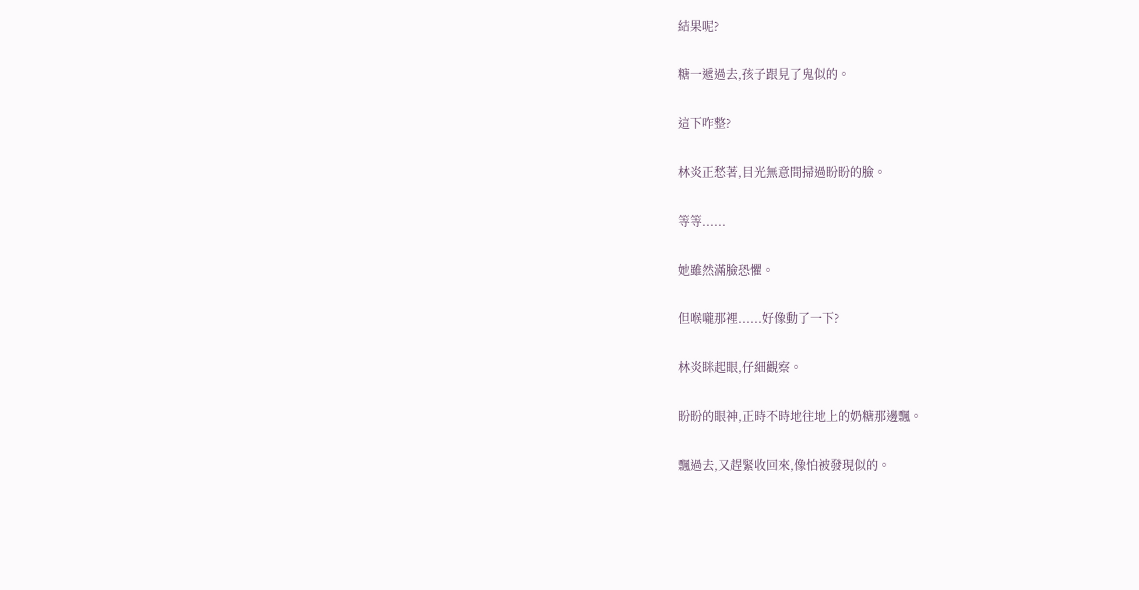結果呢?

糖一遞過去,孩子跟見了鬼似的。

這下咋整?

林炎正愁著,目光無意間掃過盼盼的臉。

等等......

她雖然滿臉恐懼。

但喉嚨那裡......好像動了一下?

林炎眯起眼,仔細觀察。

盼盼的眼神,正時不時地往地上的奶糖那邊飄。

飄過去,又趕緊收回來,像怕被發現似的。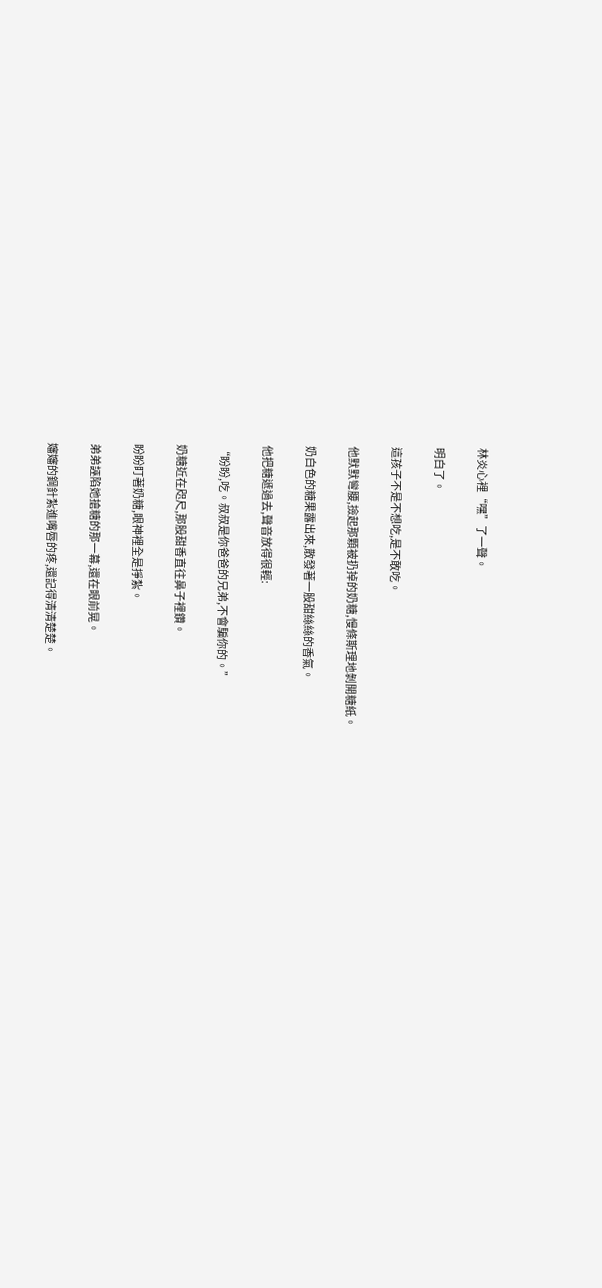林炎心裡“嘿”了一聲。

明白了。

這孩子不是不想吃,是不敢吃。

他默默彎腰,撿起那顆被扔掉的奶糖,慢條斯理地剝開糖紙。

奶白色的糖果露出來,散發著一股甜絲絲的香氣。

他把糖遞過去,聲音放得很輕:

“盼盼,吃。叔叔是你爸爸的兄弟,不會騙你的。”

奶糖近在咫尺,那股甜香直往鼻子裡鑽。

盼盼盯著奶糖,眼神裡全是掙紮。

弟弟誣陷她搶糖的那一幕,還在眼前晃。

嬸嬸的鋼針紮進嘴唇的疼,還記得清清楚楚。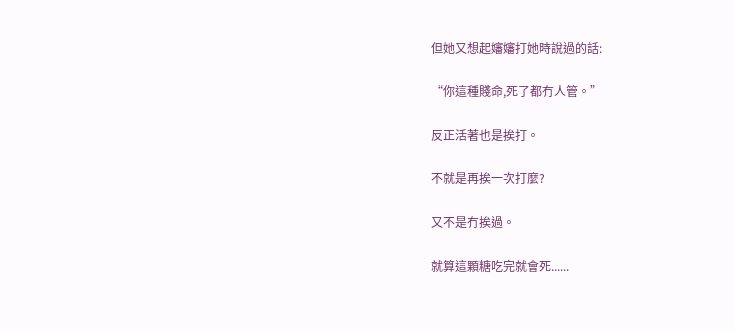但她又想起嬸嬸打她時說過的話:

“你這種賤命,死了都冇人管。”

反正活著也是挨打。

不就是再挨一次打麼?

又不是冇挨過。

就算這顆糖吃完就會死......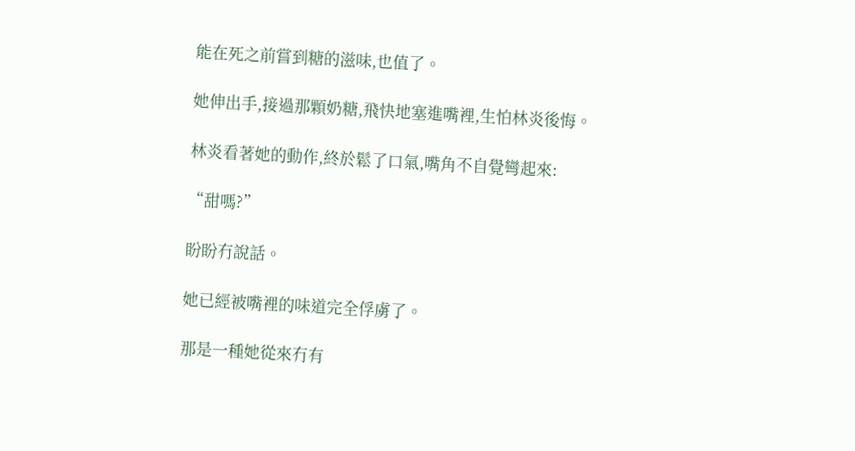能在死之前嘗到糖的滋味,也值了。

她伸出手,接過那顆奶糖,飛快地塞進嘴裡,生怕林炎後悔。

林炎看著她的動作,終於鬆了口氣,嘴角不自覺彎起來:

“甜嗎?”

盼盼冇說話。

她已經被嘴裡的味道完全俘虜了。

那是一種她從來冇有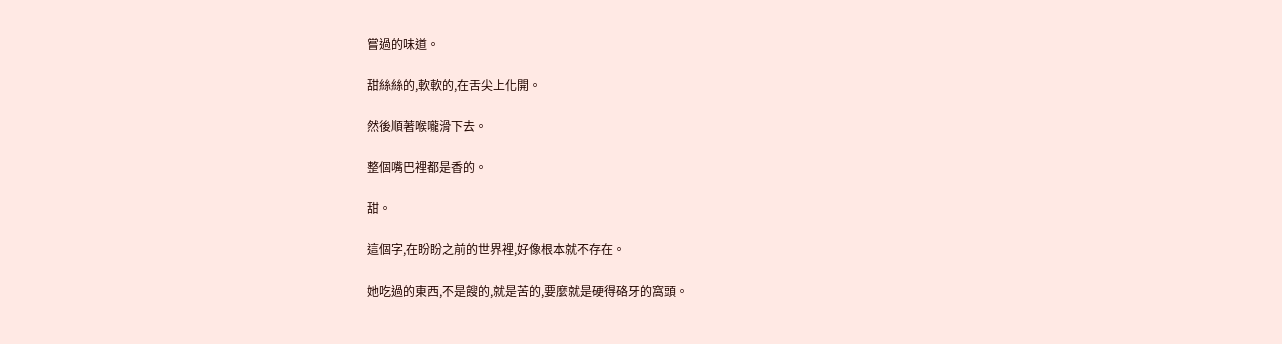嘗過的味道。

甜絲絲的,軟軟的,在舌尖上化開。

然後順著喉嚨滑下去。

整個嘴巴裡都是香的。

甜。

這個字,在盼盼之前的世界裡,好像根本就不存在。

她吃過的東西,不是餿的,就是苦的,要麼就是硬得硌牙的窩頭。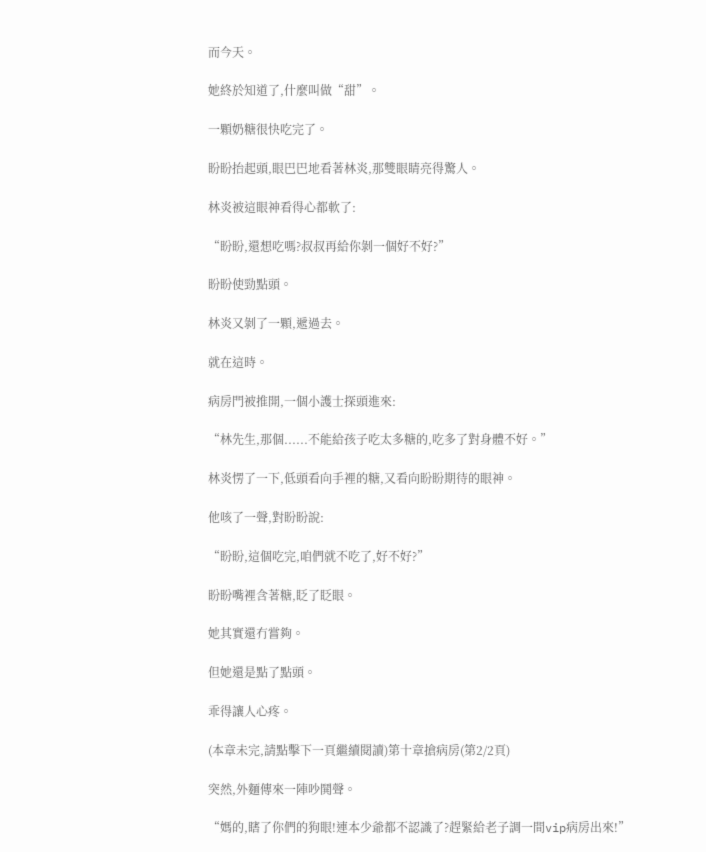而今天。

她終於知道了,什麼叫做“甜”。

一顆奶糖很快吃完了。

盼盼抬起頭,眼巴巴地看著林炎,那雙眼睛亮得驚人。

林炎被這眼神看得心都軟了:

“盼盼,還想吃嗎?叔叔再給你剝一個好不好?”

盼盼使勁點頭。

林炎又剝了一顆,遞過去。

就在這時。

病房門被推開,一個小護士探頭進來:

“林先生,那個......不能給孩子吃太多糖的,吃多了對身體不好。”

林炎愣了一下,低頭看向手裡的糖,又看向盼盼期待的眼神。

他咳了一聲,對盼盼說:

“盼盼,這個吃完,咱們就不吃了,好不好?”

盼盼嘴裡含著糖,眨了眨眼。

她其實還冇嘗夠。

但她還是點了點頭。

乖得讓人心疼。

(本章未完,請點擊下一頁繼續閱讀)第十章搶病房(第2/2頁)

突然,外麵傳來一陣吵鬨聲。

“媽的,瞎了你們的狗眼!連本少爺都不認識了?趕緊給老子調一間vip病房出來!”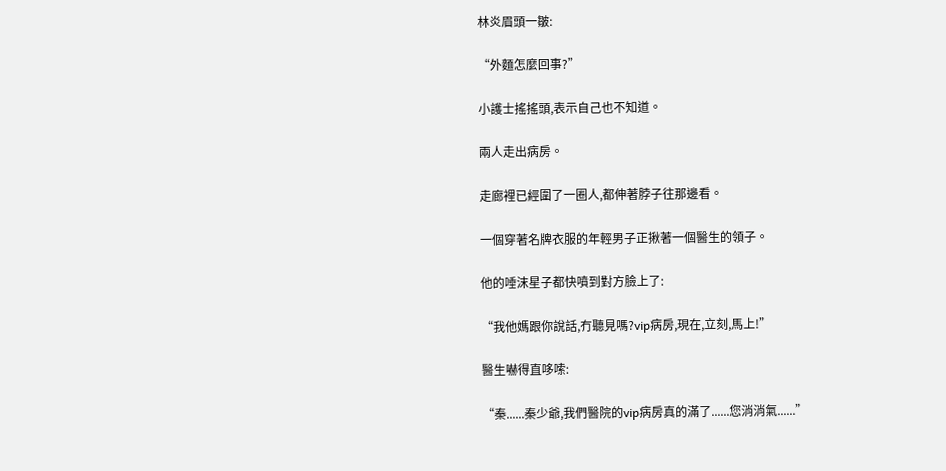林炎眉頭一皺:

“外麵怎麼回事?”

小護士搖搖頭,表示自己也不知道。

兩人走出病房。

走廊裡已經圍了一圈人,都伸著脖子往那邊看。

一個穿著名牌衣服的年輕男子正揪著一個醫生的領子。

他的唾沫星子都快噴到對方臉上了:

“我他媽跟你說話,冇聽見嗎?vip病房,現在,立刻,馬上!”

醫生嚇得直哆嗦:

“秦......秦少爺,我們醫院的vip病房真的滿了......您消消氣......”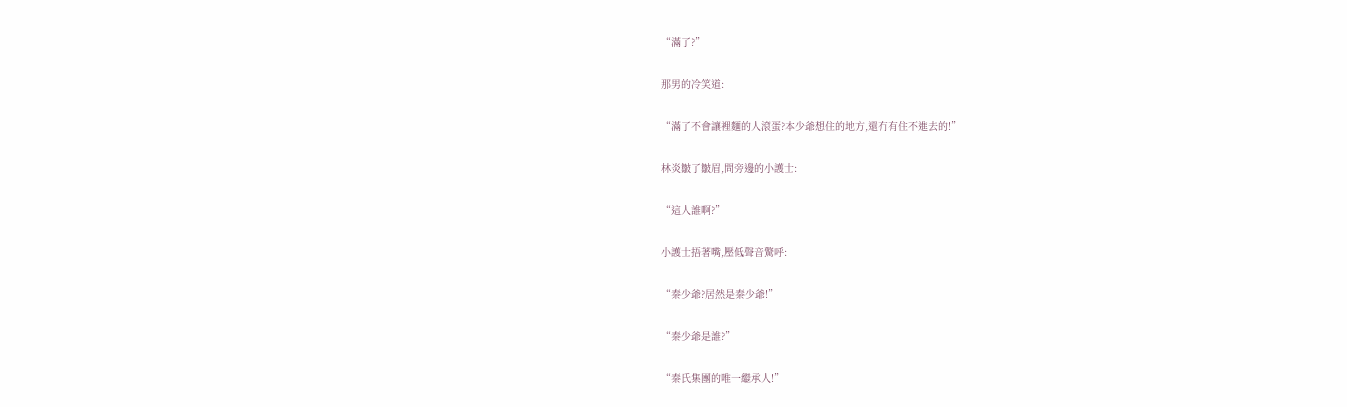“滿了?”

那男的冷笑道:

“滿了不會讓裡麵的人滾蛋?本少爺想住的地方,還冇有住不進去的!”

林炎皺了皺眉,問旁邊的小護士:

“這人誰啊?”

小護士捂著嘴,壓低聲音驚呼:

“秦少爺?居然是秦少爺!”

“秦少爺是誰?”

“秦氏集團的唯一繼承人!”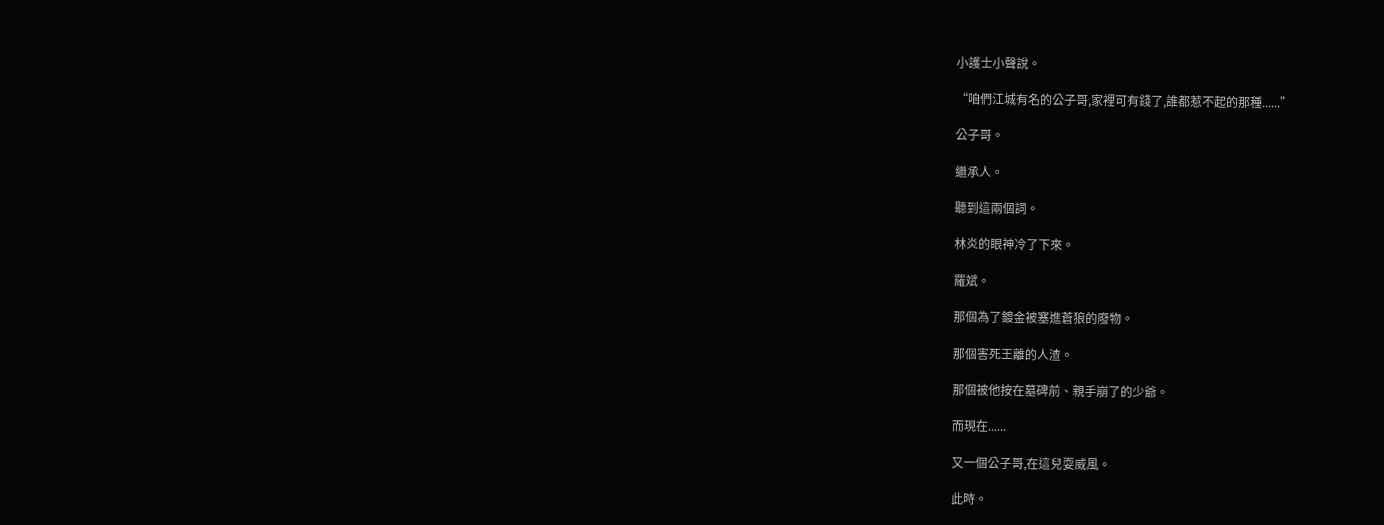小護士小聲說。

“咱們江城有名的公子哥,家裡可有錢了,誰都惹不起的那種......”

公子哥。

繼承人。

聽到這兩個詞。

林炎的眼神冷了下來。

羅斌。

那個為了鍍金被塞進蒼狼的廢物。

那個害死王離的人渣。

那個被他按在墓碑前、親手崩了的少爺。

而現在......

又一個公子哥,在這兒耍威風。

此時。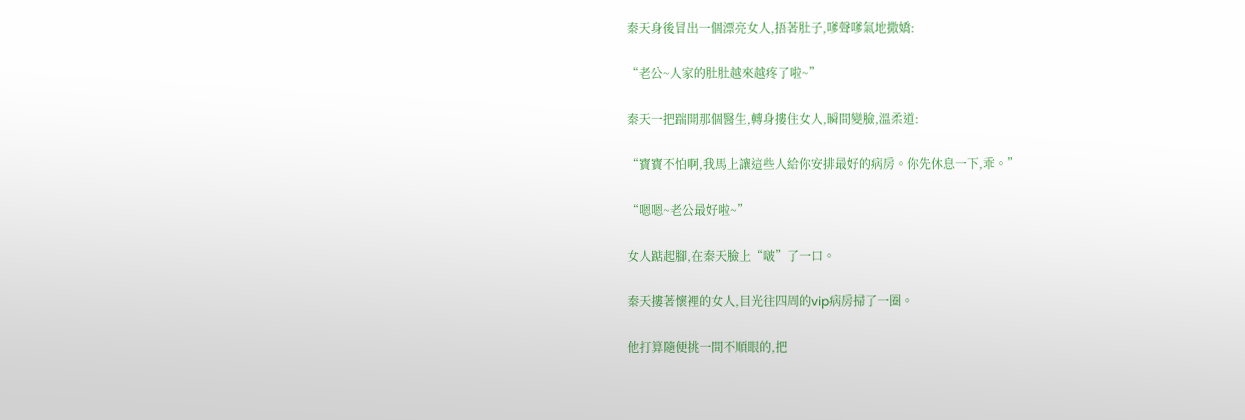秦天身後冒出一個漂亮女人,捂著肚子,嗲聲嗲氣地撒嬌:

“老公~人家的肚肚越來越疼了啦~”

秦天一把踹開那個醫生,轉身摟住女人,瞬間變臉,溫柔道:

“寶寶不怕啊,我馬上讓這些人給你安排最好的病房。你先休息一下,乖。”

“嗯嗯~老公最好啦~”

女人踮起腳,在秦天臉上“啵”了一口。

秦天摟著懷裡的女人,目光往四周的vip病房掃了一圈。

他打算隨便挑一間不順眼的,把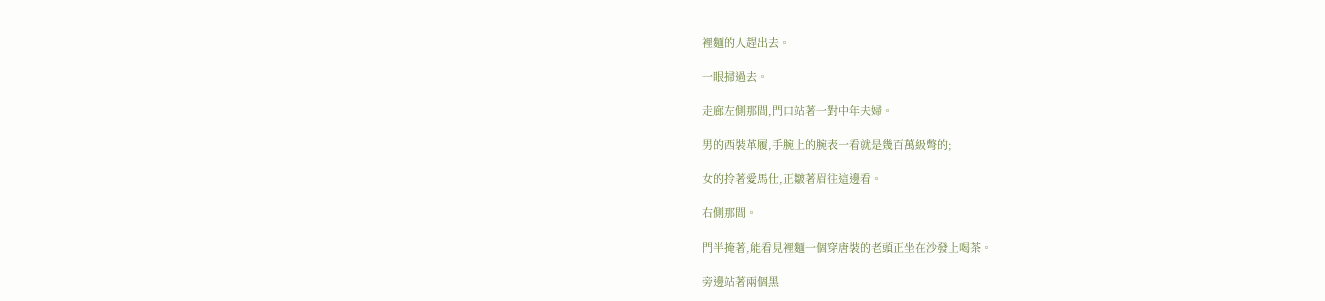裡麵的人趕出去。

一眼掃過去。

走廊左側那間,門口站著一對中年夫婦。

男的西裝革履,手腕上的腕表一看就是幾百萬級彆的;

女的拎著愛馬仕,正皺著眉往這邊看。

右側那間。

門半掩著,能看見裡麵一個穿唐裝的老頭正坐在沙發上喝茶。

旁邊站著兩個黑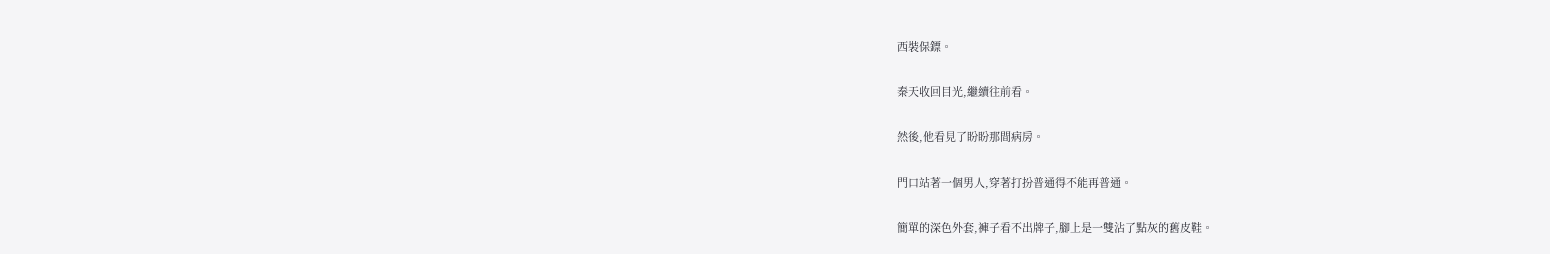西裝保鏢。

秦天收回目光,繼續往前看。

然後,他看見了盼盼那間病房。

門口站著一個男人,穿著打扮普通得不能再普通。

簡單的深色外套,褲子看不出牌子,腳上是一雙沾了點灰的舊皮鞋。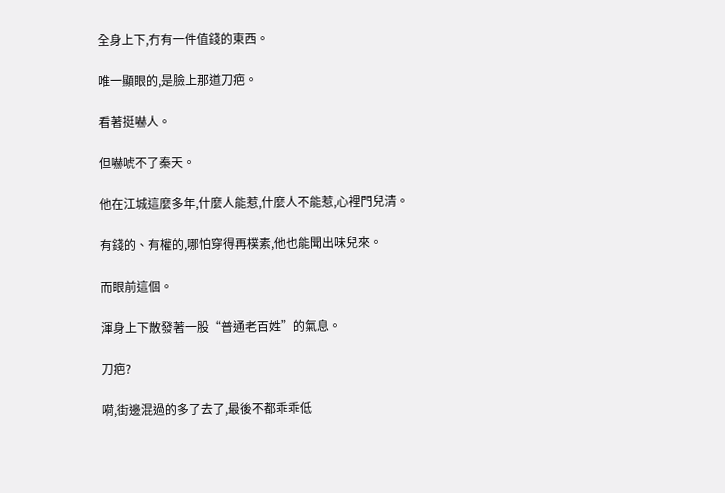全身上下,冇有一件值錢的東西。

唯一顯眼的,是臉上那道刀疤。

看著挺嚇人。

但嚇唬不了秦天。

他在江城這麼多年,什麼人能惹,什麼人不能惹,心裡門兒清。

有錢的、有權的,哪怕穿得再樸素,他也能聞出味兒來。

而眼前這個。

渾身上下散發著一股“普通老百姓”的氣息。

刀疤?

嗬,街邊混過的多了去了,最後不都乖乖低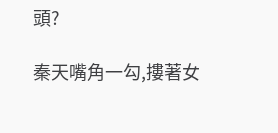頭?

秦天嘴角一勾,摟著女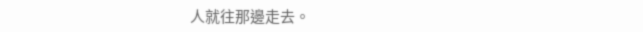人就往那邊走去。